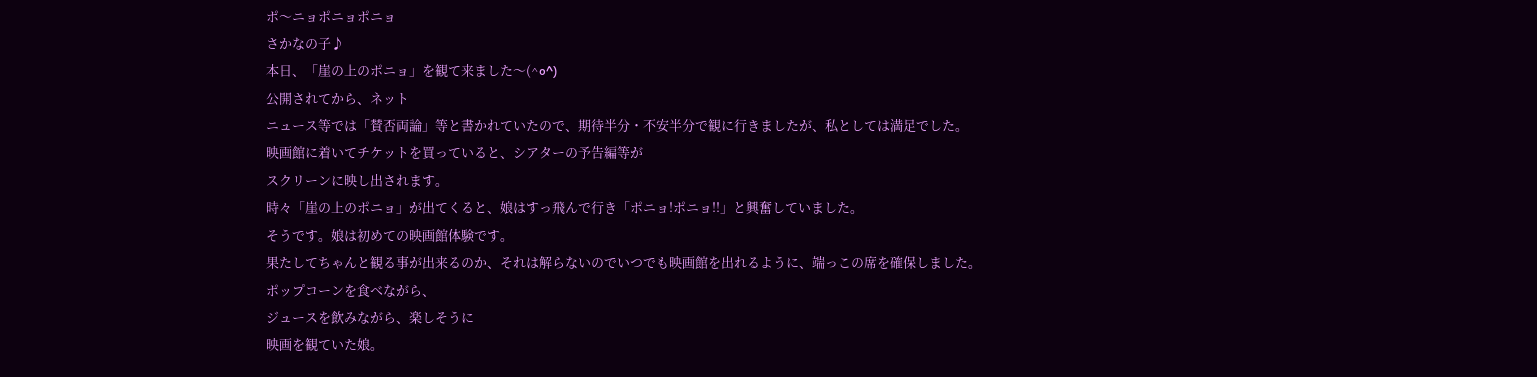ポ〜ニョポニョポニョ
さかなの子♪
本日、「崖の上のポニョ」を観て来ました〜(^o^)
公開されてから、ネット
ニュース等では「賛否両論」等と書かれていたので、期待半分・不安半分で観に行きましたが、私としては満足でした。
映画館に着いてチケットを買っていると、シアターの予告編等が
スクリーンに映し出されます。
時々「崖の上のポニョ」が出てくると、娘はすっ飛んで行き「ポニョ!ポニョ!!」と興奮していました。
そうです。娘は初めての映画館体験です。
果たしてちゃんと観る事が出来るのか、それは解らないのでいつでも映画館を出れるように、端っこの席を確保しました。
ポップコーンを食べながら、
ジュースを飲みながら、楽しそうに
映画を観ていた娘。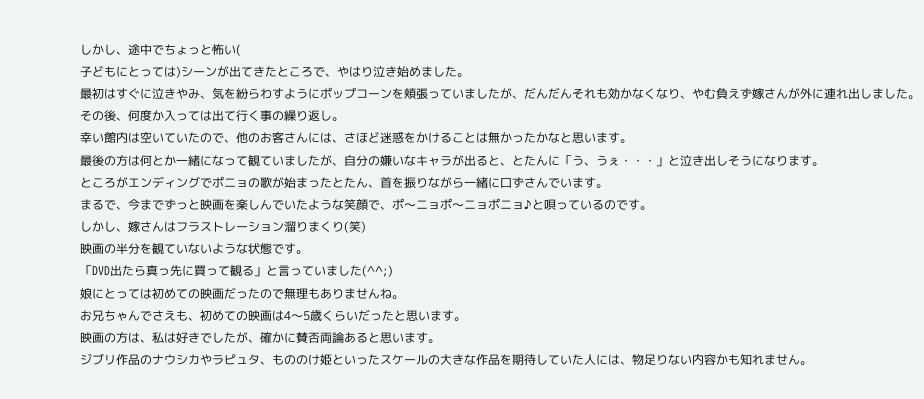しかし、途中でちょっと怖い(
子どもにとっては)シーンが出てきたところで、やはり泣き始めました。
最初はすぐに泣きやみ、気を紛らわすようにポップコーンを頬張っていましたが、だんだんそれも効かなくなり、やむ負えず嫁さんが外に連れ出しました。
その後、何度か入っては出て行く事の繰り返し。
幸い館内は空いていたので、他のお客さんには、さほど迷惑をかけることは無かったかなと思います。
最後の方は何とか一緒になって観ていましたが、自分の嫌いなキャラが出ると、とたんに「う、うぇ・・・」と泣き出しそうになります。
ところがエンディングでポニョの歌が始まったとたん、首を振りながら一緒に口ずさんでいます。
まるで、今までずっと映画を楽しんでいたような笑顔で、ポ〜ニョポ〜ニョポニョ♪と唄っているのです。
しかし、嫁さんはフラストレーション溜りまくり(笑)
映画の半分を観ていないような状態です。
「DVD出たら真っ先に買って観る」と言っていました(^^;)
娘にとっては初めての映画だったので無理もありませんね。
お兄ちゃんでさえも、初めての映画は4〜5歳くらいだったと思います。
映画の方は、私は好きでしたが、確かに賛否両論あると思います。
ジブリ作品のナウシカやラピュタ、もののけ姫といったスケールの大きな作品を期待していた人には、物足りない内容かも知れません。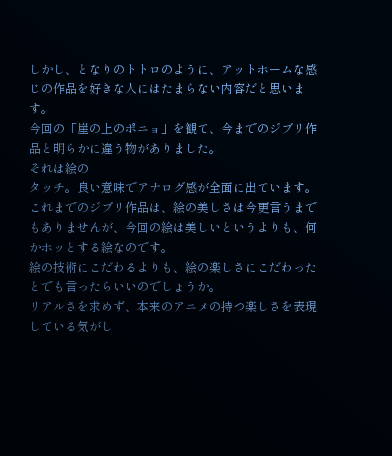しかし、となりのトトロのように、アットホームな感じの作品を好きな人にはたまらない内容だと思います。
今回の「崖の上のポニョ」を観て、今までのジブリ作品と明らかに違う物がありました。
それは絵の
タッチ。良い意味でアナログ感が全面に出ています。
これまでのジブリ作品は、絵の美しさは今更言うまでもありませんが、今回の絵は美しいというよりも、何かホッとする絵なのです。
絵の技術にこだわるよりも、絵の楽しさにこだわったとでも言ったらいいのでしょうか。
リアルさを求めず、本来のアニメの持つ楽しさを表現している気がし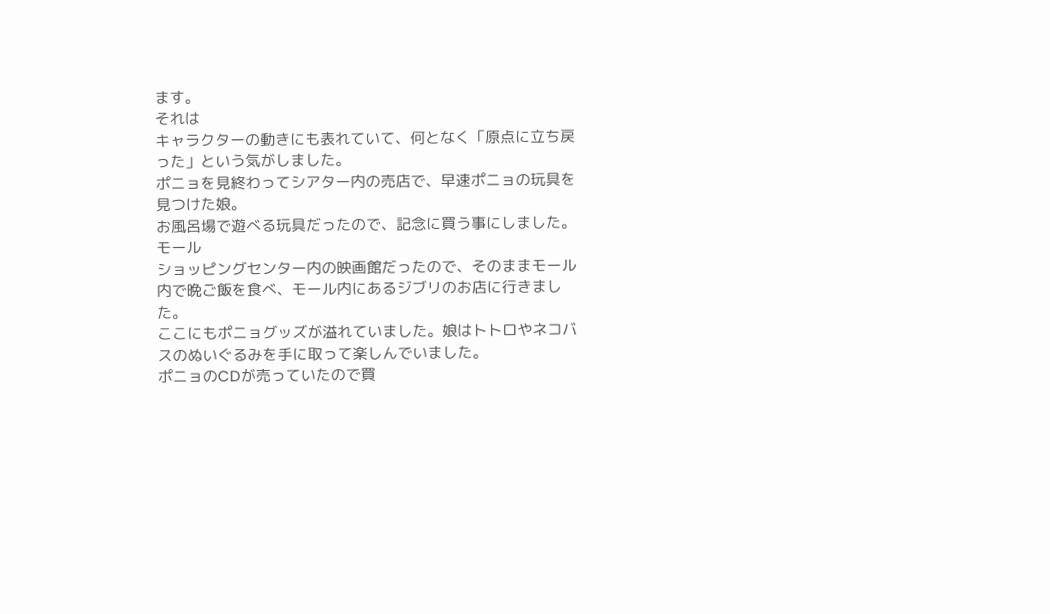ます。
それは
キャラクターの動きにも表れていて、何となく「原点に立ち戻った」という気がしました。
ポニョを見終わってシアター内の売店で、早速ポニョの玩具を見つけた娘。
お風呂場で遊べる玩具だったので、記念に買う事にしました。
モール
ショッピングセンター内の映画館だったので、そのままモール内で晩ご飯を食べ、モール内にあるジブリのお店に行きました。
ここにもポニョグッズが溢れていました。娘はトトロやネコバスのぬいぐるみを手に取って楽しんでいました。
ポニョのCDが売っていたので買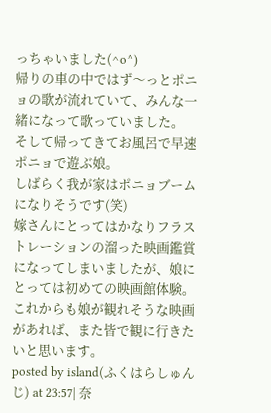っちゃいました(^o^)
帰りの車の中ではず〜っとポニョの歌が流れていて、みんな一緒になって歌っていました。
そして帰ってきてお風呂で早速ポニョで遊ぶ娘。
しばらく我が家はポニョブームになりそうです(笑)
嫁さんにとってはかなりフラストレーションの溜った映画鑑賞になってしまいましたが、娘にとっては初めての映画館体験。
これからも娘が観れそうな映画があれば、また皆で観に行きたいと思います。
posted by island(ふくはらしゅんじ) at 23:57| 奈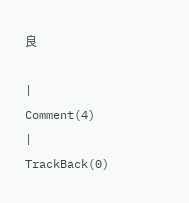良

|
Comment(4)
|
TrackBack(0)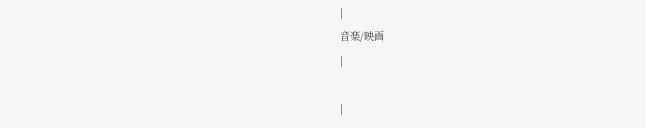|
音楽/映画
|

|